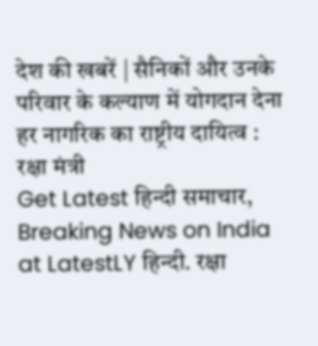देश की खबरें | सैनिकों और उनके परिवार के कल्याण में योगदान देना हर नागरिक का राष्ट्रीय दायित्व : रक्षा मंत्री
Get Latest हिन्दी समाचार, Breaking News on India at LatestLY हिन्दी. रक्षा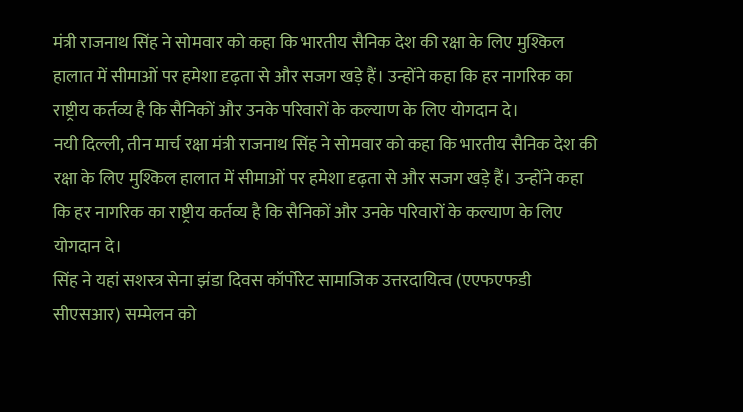मंत्री राजनाथ सिंह ने सोमवार को कहा कि भारतीय सैनिक देश की रक्षा के लिए मुश्किल हालात में सीमाओं पर हमेशा दृढ़ता से और सजग खड़े हैं। उन्होंने कहा कि हर नागरिक का राष्ट्रीय कर्तव्य है कि सैनिकों और उनके परिवारों के कल्याण के लिए योगदान दे।
नयी दिल्ली, तीन मार्च रक्षा मंत्री राजनाथ सिंह ने सोमवार को कहा कि भारतीय सैनिक देश की रक्षा के लिए मुश्किल हालात में सीमाओं पर हमेशा दृढ़ता से और सजग खड़े हैं। उन्होंने कहा कि हर नागरिक का राष्ट्रीय कर्तव्य है कि सैनिकों और उनके परिवारों के कल्याण के लिए योगदान दे।
सिंह ने यहां सशस्त्र सेना झंडा दिवस कॉर्पोरेट सामाजिक उत्तरदायित्व (एएफएफडी सीएसआर) सम्मेलन को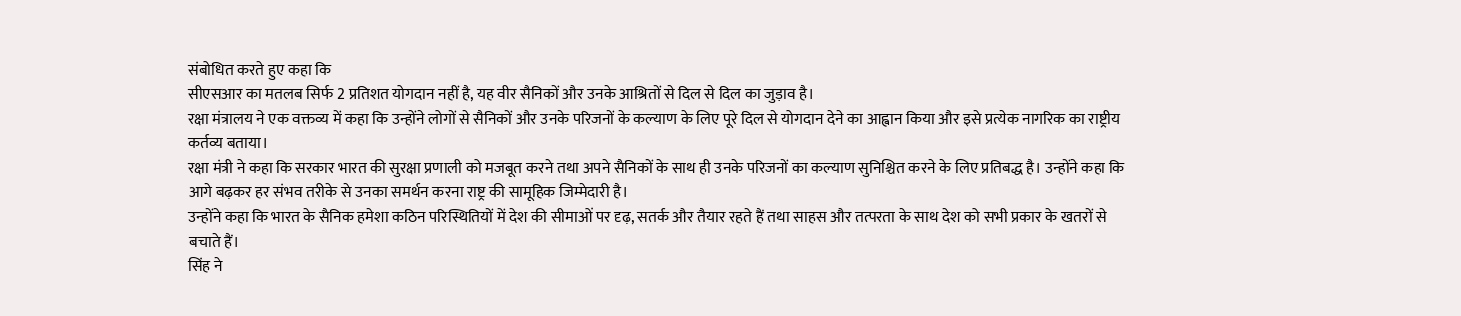संबोधित करते हुए कहा कि
सीएसआर का मतलब सिर्फ 2 प्रतिशत योगदान नहीं है, यह वीर सैनिकों और उनके आश्रितों से दिल से दिल का जुड़ाव है।
रक्षा मंत्रालय ने एक वक्तव्य में कहा कि उन्होंने लोगों से सैनिकों और उनके परिजनों के कल्याण के लिए पूरे दिल से योगदान देने का आह्वान किया और इसे प्रत्येक नागरिक का राष्ट्रीय कर्तव्य बताया।
रक्षा मंत्री ने कहा कि सरकार भारत की सुरक्षा प्रणाली को मजबूत करने तथा अपने सैनिकों के साथ ही उनके परिजनों का कल्याण सुनिश्चित करने के लिए प्रतिबद्ध है। उन्होंने कहा कि आगे बढ़कर हर संभव तरीके से उनका समर्थन करना राष्ट्र की सामूहिक जिम्मेदारी है।
उन्होंने कहा कि भारत के सैनिक हमेशा कठिन परिस्थितियों में देश की सीमाओं पर दृढ़, सतर्क और तैयार रहते हैं तथा साहस और तत्परता के साथ देश को सभी प्रकार के खतरों से बचाते हैं।
सिंह ने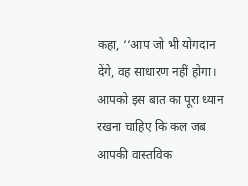कहा, ‘‘आप जो भी योगदान देंगे, वह साधारण नहीं होगा। आपको इस बात का पूरा ध्यान रखना चाहिए कि कल जब आपकी वास्तविक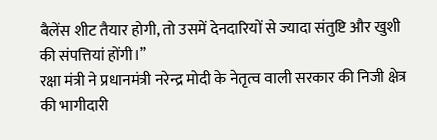बैलेंस शीट तैयार होगी, तो उसमें देनदारियों से ज्यादा संतुष्टि और खुशी की संपत्तियां होंगी।’’
रक्षा मंत्री ने प्रधानमंत्री नरेन्द्र मोदी के नेतृत्व वाली सरकार की निजी क्षेत्र की भागीदारी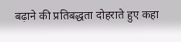बढ़ाने की प्रतिबद्धता दोहराते हुए कहा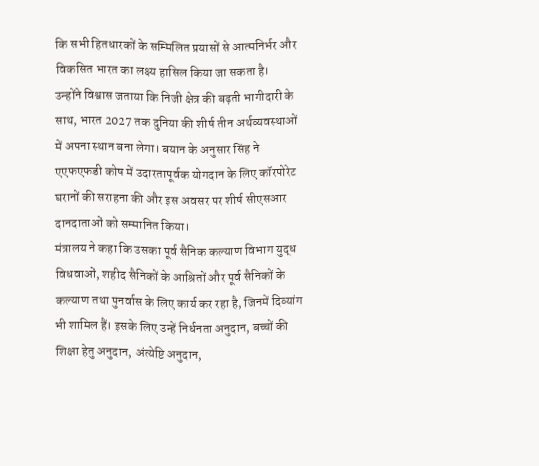कि सभी हितधारकों के सम्मिलित प्रयासों से आत्मनिर्भर और विकसित भारत का लक्ष्य हासिल किया जा सकता है।
उन्होंने विश्वास जताया कि निजी क्षेत्र की बढ़ती भागीदारी के साथ, भारत 2027 तक दुनिया की शीर्ष तीन अर्थव्यवस्थाओं में अपना स्थान बना लेगा। बयान के अनुसार सिंह ने एएफएफडी कोष में उदारतापूर्वक योगदान के लिए कॉरपोरेट घरानों की सराहना की और इस अवसर पर शीर्ष सीएसआर दानदाताओं को सम्मानित किया।
मंत्रालय ने कहा कि उसका पूर्व सैनिक कल्याण विभाग युद्ध विधवाओं, शहीद सैनिकों के आश्रितों और पूर्व सैनिकों के कल्याण तथा पुनर्वास के लिए कार्य कर रहा है, जिनमें दिव्यांग भी शामिल हैं। इसके लिए उन्हें निर्धनता अनुदान, बच्चों की शिक्षा हेतु अनुदान, अंत्येष्टि अनुदान,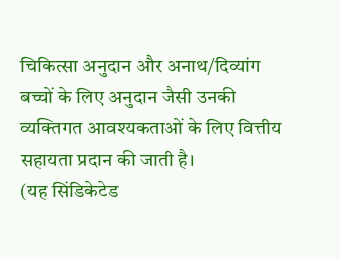चिकित्सा अनुदान और अनाथ/दिव्यांग बच्चों के लिए अनुदान जैसी उनकी व्यक्तिगत आवश्यकताओं के लिए वित्तीय सहायता प्रदान की जाती है।
(यह सिंडिकेटेड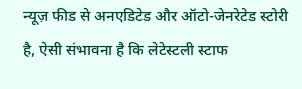न्यूज़ फीड से अनएडिटेड और ऑटो-जेनरेटेड स्टोरी है, ऐसी संभावना है कि लेटेस्टली स्टाफ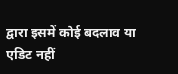द्वारा इसमें कोई बदलाव या एडिट नहीं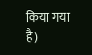किया गया है)